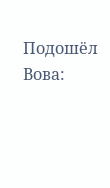Подошёл Вова: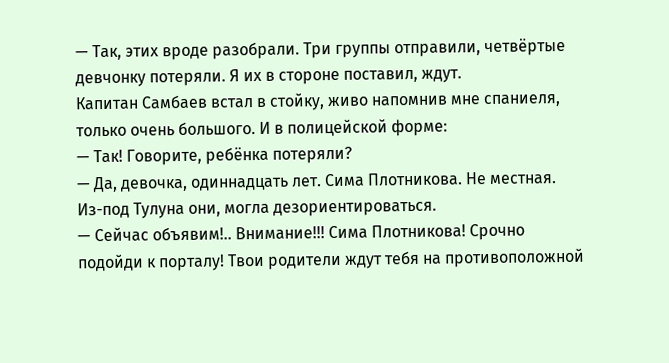— Так, этих вроде разобрали. Три группы отправили, четвёртые девчонку потеряли. Я их в стороне поставил, ждут.
Капитан Самбаев встал в стойку, живо напомнив мне спаниеля, только очень большого. И в полицейской форме:
— Так! Говорите, ребёнка потеряли?
— Да, девочка, одиннадцать лет. Сима Плотникова. Не местная. Из-под Тулуна они, могла дезориентироваться.
— Сейчас объявим!.. Внимание!!! Сима Плотникова! Срочно подойди к порталу! Твои родители ждут тебя на противоположной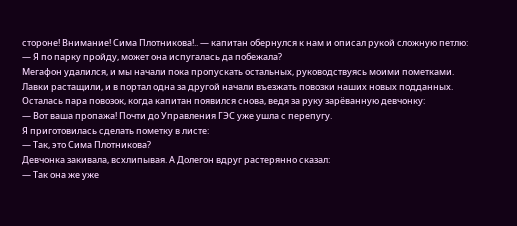стороне! Внимание! Сима Плотникова!.. — капитан обернулся к нам и описал рукой сложную петлю: — Я по парку пройду, может она испугалась да побежала?
Мегафон удалился, и мы начали пока пропускать остальных, руководствуясь моими пометками. Лавки растащили, и в портал одна за другой начали въезжать повозки наших новых подданных.
Осталась пара повозок, когда капитан появился снова, ведя за руку зарёванную девчонку:
— Вот ваша пропажа! Почти до Управления ГЭС уже ушла с перепугу.
Я приготовилась сделать пометку в листе:
— Так, это Сима Плотникова?
Девчонка закивала, всхлипывая. А Долегон вдруг растерянно сказал:
— Так она же уже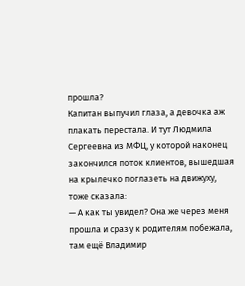прошла?
Капитан выпучил глаза, а девочка аж плакать перестала. И тут Людмила Сергеевна из МФЦ, у которой наконец закончился поток клиентов, вышедшая на крылечко поглазеть на движуху, тоже сказала:
— А как ты увидел? Она же через меня прошла и сразу к родителям побежала, там ещё Владимир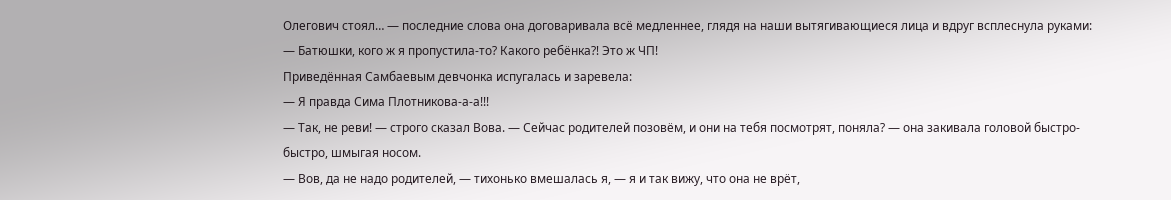Олегович стоял… — последние слова она договаривала всё медленнее, глядя на наши вытягивающиеся лица и вдруг всплеснула руками: — Батюшки, кого ж я пропустила-то? Какого ребёнка⁈ Это ж ЧП!
Приведённая Самбаевым девчонка испугалась и заревела:
— Я правда Сима Плотникова-а-а!!!
— Так, не реви! — строго сказал Вова. — Сейчас родителей позовём, и они на тебя посмотрят, поняла? — она закивала головой быстро-быстро, шмыгая носом.
— Вов, да не надо родителей, — тихонько вмешалась я, — я и так вижу, что она не врёт,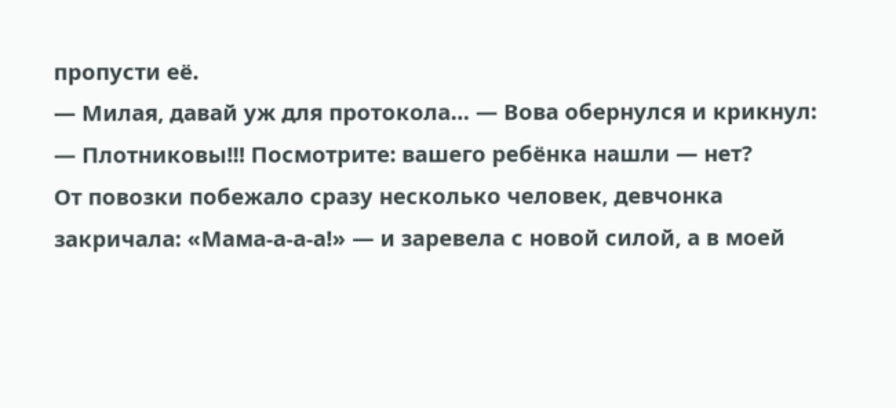пропусти её.
— Милая, давай уж для протокола… — Вова обернулся и крикнул: — Плотниковы!!! Посмотрите: вашего ребёнка нашли — нет?
От повозки побежало сразу несколько человек, девчонка закричала: «Мама-а-а-а!» — и заревела с новой силой, а в моей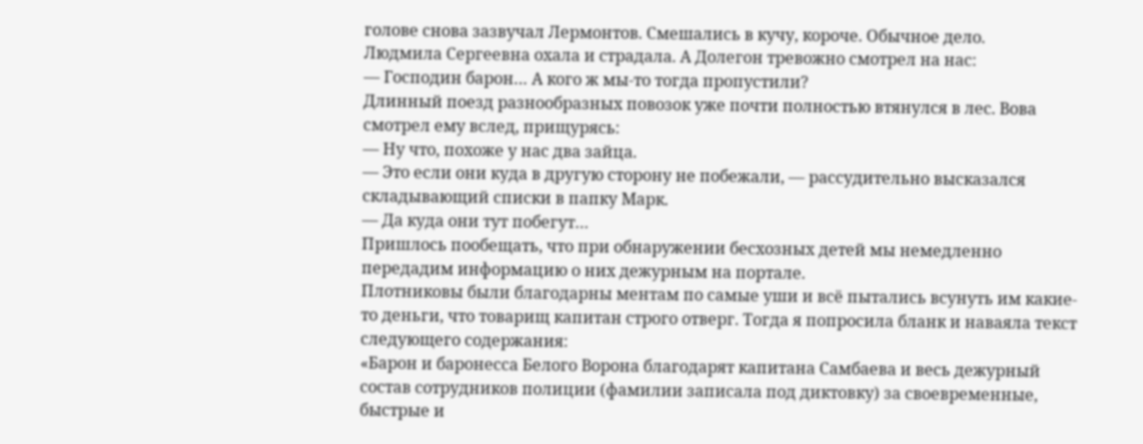голове снова зазвучал Лермонтов. Смешались в кучу, короче. Обычное дело.
Людмила Сергеевна охала и страдала. А Долегон тревожно смотрел на нас:
— Господин барон… А кого ж мы-то тогда пропустили?
Длинный поезд разнообразных повозок уже почти полностью втянулся в лес. Вова смотрел ему вслед, прищурясь:
— Ну что, похоже у нас два зайца.
— Это если они куда в другую сторону не побежали, — рассудительно высказался складывающий списки в папку Марк.
— Да куда они тут побегут…
Пришлось пообещать, что при обнаружении бесхозных детей мы немедленно передадим информацию о них дежурным на портале.
Плотниковы были благодарны ментам по самые уши и всё пытались всунуть им какие-то деньги, что товарищ капитан строго отверг. Тогда я попросила бланк и наваяла текст следующего содержания:
«Барон и баронесса Белого Ворона благодарят капитана Самбаева и весь дежурный состав сотрудников полиции (фамилии записала под диктовку) за своевременные, быстрые и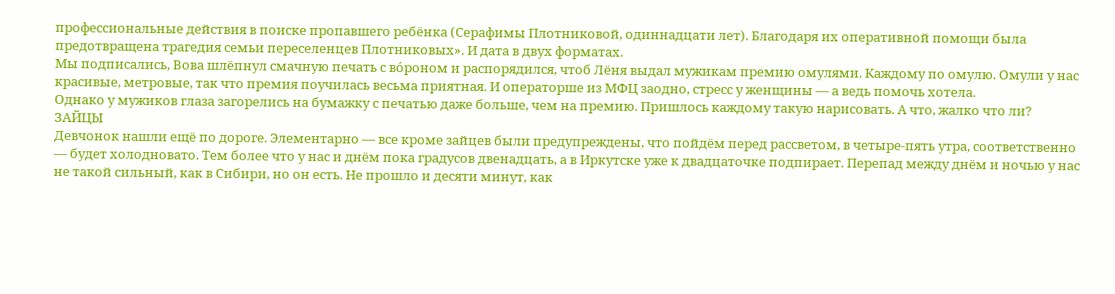профессиональные действия в поиске пропавшего ребёнка (Серафимы Плотниковой, одиннадцати лет). Благодаря их оперативной помощи была предотвращена трагедия семьи переселенцев Плотниковых». И дата в двух форматах.
Мы подписались, Вова шлёпнул смачную печать с во́роном и распорядился, чтоб Лёня выдал мужикам премию омулями. Каждому по омулю. Омули у нас красивые, метровые, так что премия поучилась весьма приятная. И операторше из МФЦ заодно, стресс у женщины — а ведь помочь хотела.
Однако у мужиков глаза загорелись на бумажку с печатью даже больше, чем на премию. Пришлось каждому такую нарисовать. А что, жалко что ли?
ЗАЙЦЫ
Девчонок нашли ещё по дороге. Элементарно — все кроме зайцев были предупреждены, что пойдём перед рассветом, в четыре-пять утра, соответственно — будет холодновато. Тем более что у нас и днём пока градусов двенадцать, а в Иркутске уже к двадцаточке подпирает. Перепад между днём и ночью у нас не такой сильный, как в Сибири, но он есть. Не прошло и десяти минут, как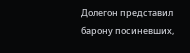Долегон представил барону посиневших,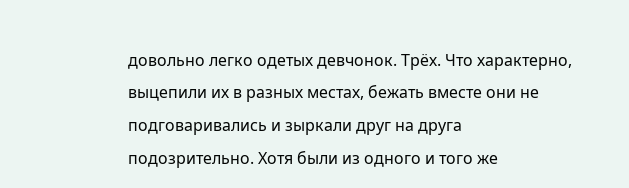довольно легко одетых девчонок. Трёх. Что характерно, выцепили их в разных местах, бежать вместе они не подговаривались и зыркали друг на друга подозрительно. Хотя были из одного и того же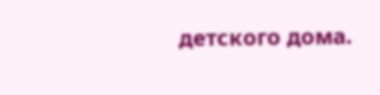детского дома.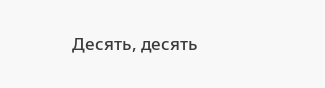Десять, десять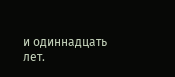и одиннадцать лет.